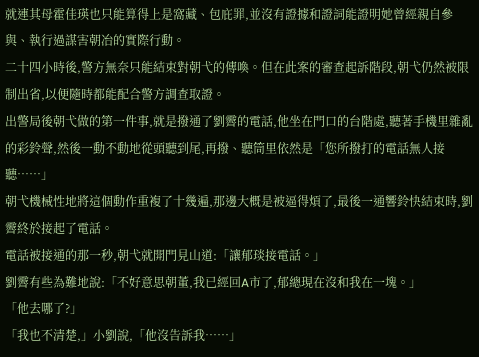就連其母霍佳瑛也只能算得上是窩藏、包庇罪,並沒有證據和證詞能證明她曾經親自參與、執行過謀害朝冶的實際行動。
二十四小時後,警方無奈只能結束對朝弋的傳喚。但在此案的審查起訴階段,朝弋仍然被限制出省,以便隨時都能配合警方調查取證。
出警局後朝弋做的第一件事,就是撥通了劉霽的電話,他坐在門口的台階處,聽著手機里雜亂的彩鈴聲,然後一動不動地從頭聽到尾,再撥、聽筒里依然是「您所撥打的電話無人接聽……」
朝弋機械性地將這個動作重複了十幾遍,那邊大概是被逼得煩了,最後一通響鈴快結束時,劉霽終於接起了電話。
電話被接通的那一秒,朝弋就開門見山道:「讓郁琰接電話。」
劉霽有些為難地說:「不好意思朝董,我已經回A市了,郁總現在沒和我在一塊。」
「他去哪了?」
「我也不清楚,」小劉說,「他沒告訴我……」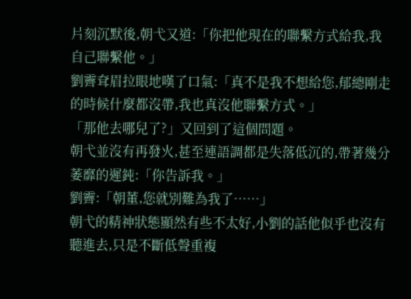片刻沉默後,朝弋又道:「你把他現在的聯繫方式給我,我自己聯繫他。」
劉霽耷眉拉眼地嘆了口氣:「真不是我不想給您,郁總剛走的時候什麼都沒帶,我也真沒他聯繫方式。」
「那他去哪兒了?」又回到了這個問題。
朝弋並沒有再發火,甚至連語調都是失落低沉的,帶著幾分萎靡的遲鈍:「你告訴我。」
劉霽:「朝董,您就別難為我了……」
朝弋的精神狀態顯然有些不太好,小劉的話他似乎也沒有聽進去,只是不斷低聲重複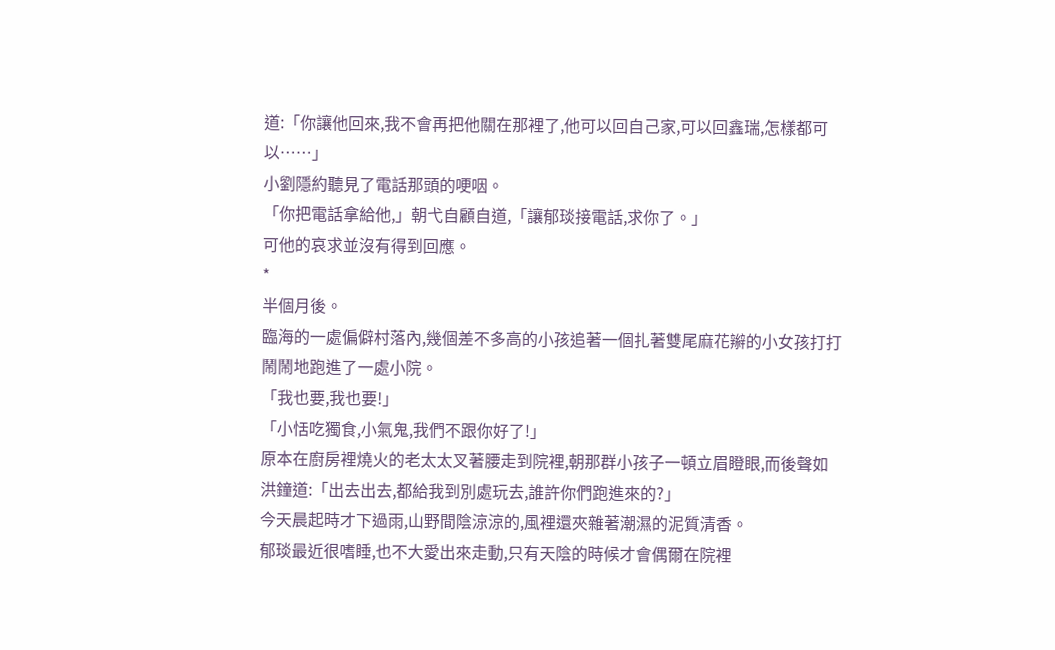道:「你讓他回來,我不會再把他關在那裡了,他可以回自己家,可以回鑫瑞,怎樣都可以……」
小劉隱約聽見了電話那頭的哽咽。
「你把電話拿給他,」朝弋自顧自道,「讓郁琰接電話,求你了。」
可他的哀求並沒有得到回應。
*
半個月後。
臨海的一處偏僻村落內,幾個差不多高的小孩追著一個扎著雙尾麻花辮的小女孩打打鬧鬧地跑進了一處小院。
「我也要,我也要!」
「小恬吃獨食,小氣鬼,我們不跟你好了!」
原本在廚房裡燒火的老太太叉著腰走到院裡,朝那群小孩子一頓立眉瞪眼,而後聲如洪鐘道:「出去出去,都給我到別處玩去,誰許你們跑進來的?」
今天晨起時才下過雨,山野間陰涼涼的,風裡還夾雜著潮濕的泥質清香。
郁琰最近很嗜睡,也不大愛出來走動,只有天陰的時候才會偶爾在院裡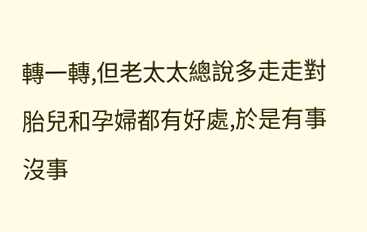轉一轉,但老太太總說多走走對胎兒和孕婦都有好處,於是有事沒事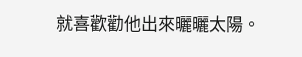就喜歡勸他出來曬曬太陽。